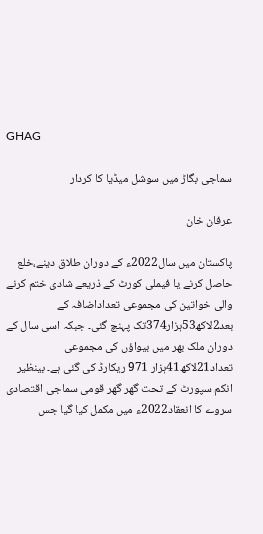GHAG

سماجی بگاڑ میں سوشل میڈیا کا کردار

عرفان خان

پاکستان میں سال2022ء کے دوران طلاق دینے،خلع حاصل کرنے یا فیملی کورٹ کے ذریعے شادی ختم کرنے والی خواتین کی مجموعی تعداداضافہ کے بعد2لاکھ53ہزار374تک پہنچ گئی۔ جبکہ اسی سال کے دوران ملک بھر میں بیواؤں کی مجموعی تعداد21لاکھ41ہزار 971 ریکارڈ کی گئی ہے۔ بینظیر انکم سپورٹ کے تحت گھر گھر قومی سماجی اقتصادی سروے کا انعقاد2022ء میں مکمل کیا گیا جس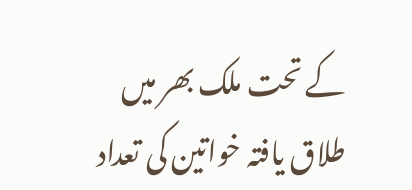کے تحت ملک بھر میں طلاق یافتہ خواتین کی تعداد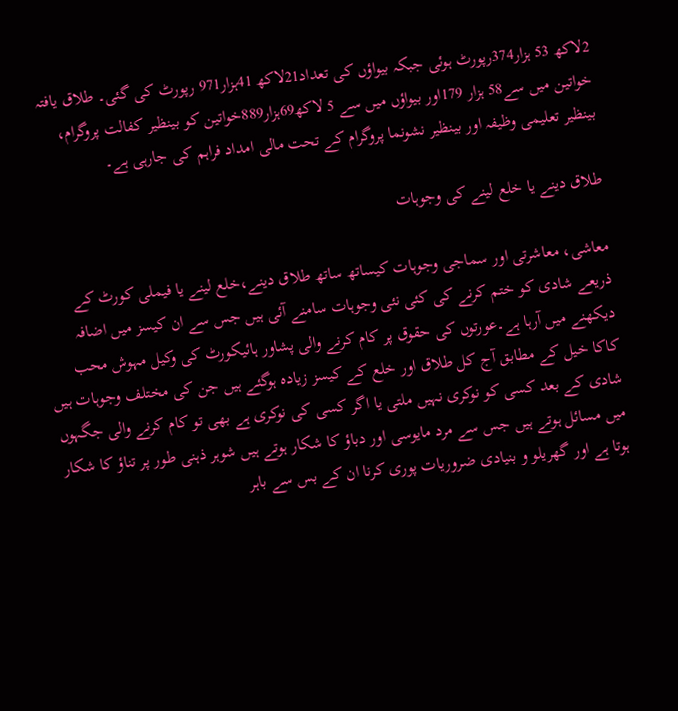2لاکھ 53 ہزار374رپورٹ ہوئی جبکہ بیواؤں کی تعداد21لاکھ 41ہزار971 رپورٹ کی گئی۔ طلاق یافتہ خواتین میں سے58 ہزار 179اور بیواؤں میں سے 5 لاکھ69ہزار889خواتین کو بینظیر کفالت پروگرام، بینظیر تعلیمی وظیفہ اور بینظیر نشونما پروگرام کے تحت مالی امداد فراہم کی جارہی ہے۔

طلاق دینے یا خلع لینے کی وجوہات

معاشی، معاشرتی اور سماجی وجوہات کیساتھ ساتھ طلاق دینے،خلع لینے یا فیملی کورٹ کے ذریعے شادی کو ختم کرنے کی کئی نئی وجوہات سامنے آئی ہیں جس سے ان کیسز میں اضافہ دیکھنے میں آرہا ہے۔عورتوں کی حقوق پر کام کرنے والی پشاور ہائیکورٹ کی وکیل مہوش محب کاکا خیل کے مطابق آج کل طلاق اور خلع کے کیسز زیادہ ہوگئے ہیں جن کی مختلف وجوہات ہیں شادی کے بعد کسی کو نوکری نہیں ملتی یا اگر کسی کی نوکری ہے بھی تو کام کرنے والی جگہوں میں مسائل ہوتے ہیں جس سے مرد مایوسی اور دباؤ کا شکار ہوتے ہیں شوہر ذہنی طور پر تناؤ کا شکار ہوتا ہے اور گھریلو و بنیادی ضروریات پوری کرنا ان کے بس سے باہر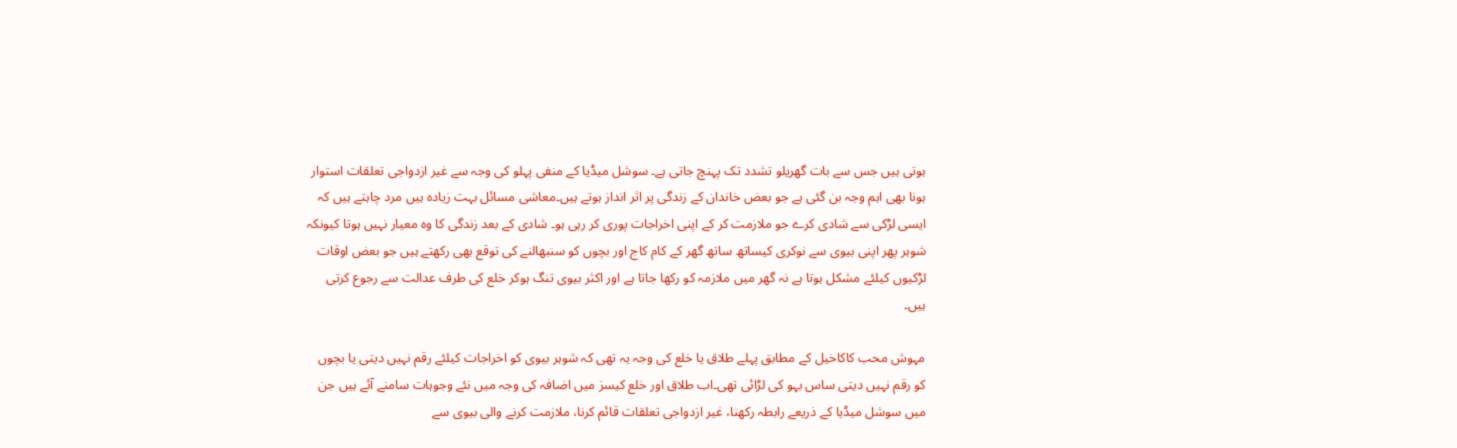ہوتی ہیں جس سے بات گھریلو تشدد تک پہنچ جاتی ہے۔ سوشل میڈیا کے منفی پہلو کی وجہ سے غیر ازدواجی تعلقات استوار ہونا بھی اہم وجہ بن گئی ہے جو بعض خاندان کے زندگی پر اثر انداز ہوتے ہیں۔معاشی مسائل بہت زیادہ ہیں مرد چاہتے ہیں کہ ایسی لڑکی سے شادی کرے جو ملازمت کر کے اپنی اخراجات پوری کر رہی ہو۔ شادی کے بعد زندگی کا وہ معیار نہیں ہوتا کیونکہ شوہر پھر اپنی بیوی سے نوکری کیساتھ ساتھ گھر کے کام کاج اور بچوں کو سنبھالنے کی توقع بھی رکھتے ہیں جو بعض اوقات لڑکیوں کیلئے مشکل ہوتا ہے نہ گھر میں ملازمہ کو رکھا جاتا ہے اور اکثر بیوی تنگ ہوکر خلع کی طرف عدالت سے رجوع کرتی ہیں۔

مہوش محب کاکاخیل کے مطابق پہلے طلاق یا خلع کی وجہ یہ تھی کہ شوہر بیوی کو اخراجات کیلئے رقم نہیں دیتی یا بچوں کو رقم نہیں دیتی ساس بہو کی لڑائی تھی۔اب طلاق اور خلع کیسز میں اضافہ کی وجہ میں نئے وجوہات سامنے آئے ہیں جن میں سوشل میڈیا کے ذریعے رابطہ رکھنا، غیر ازدواجی تعلقات قائم کرنا، ملازمت کرنے والی بیوی سے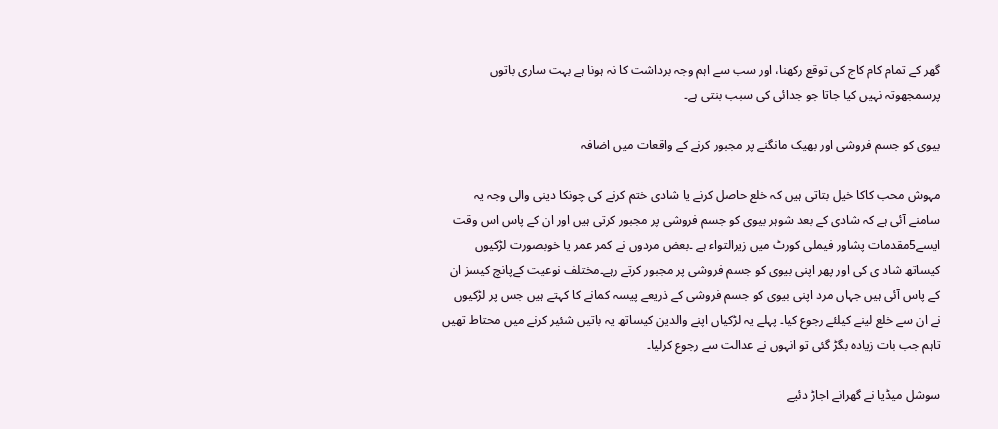گھر کے تمام کام کاج کی توقع رکھنا، اور سب سے اہم وجہ برداشت کا نہ ہونا ہے بہت ساری باتوں پرسمجھوتہ نہیں کیا جاتا جو جدائی کی سبب بنتی ہے۔

بیوی کو جسم فروشی اور بھیک مانگنے پر مجبور کرنے کے واقعات میں اضافہ

مہوش محب کاکا خیل بتاتی ہیں کہ خلع حاصل کرنے یا شادی ختم کرنے کی چونکا دینی والی وجہ یہ سامنے آئی ہے کہ شادی کے بعد شوہر بیوی کو جسم فروشی پر مجبور کرتی ہیں اور ان کے پاس اس وقت ایسے5مقدمات پشاور فیملی کورٹ میں زیرالتواء ہے ۔بعض مردوں نے کمر عمر یا خوبصورت لڑکیوں کیساتھ شاد ی کی اور پھر اپنی بیوی کو جسم فروشی پر مجبور کرتے رہے۔مختلف نوعیت کےپانچ کیسز ان کے پاس آئی ہیں جہاں مرد اپنی بیوی کو جسم فروشی کے ذریعے پیسہ کمانے کا کہتے ہیں جس پر لڑکیوں نے ان سے خلع لینے کیلئے رجوع کیا۔ پہلے یہ لڑکیاں اپنے والدین کیساتھ یہ باتیں شئیر کرنے میں محتاط تھیں تاہم جب بات زیادہ بگڑ گئی تو انہوں نے عدالت سے رجوع کرلیا۔

سوشل میڈیا نے گھرانے اجاڑ دئیے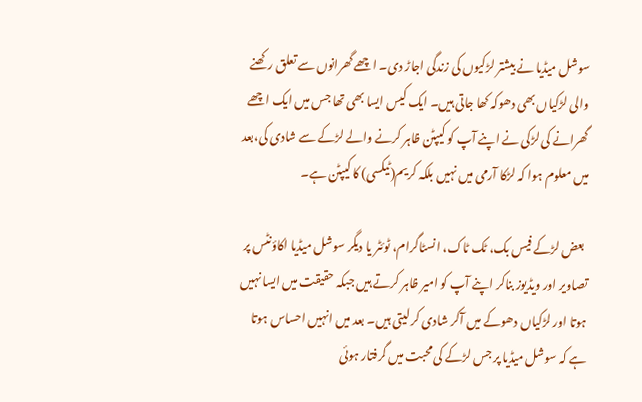سوشل میڈیا نے بیشتر لڑکیوں کی زندگی اجاڑ دی۔ اچھے گھرانوں سے تعلق رکھنے والی لڑکیاں بھی دھوکہ کھا جاتی ہیں۔ ایک کیس ایسا بھی تھا جس میں ایک اچھے گھرانے کی لڑکی نے اپنے آپ کو کیپٹن ظاہر کرنے والے لڑکے سے شادی کی،بعد میں معلوم ہوا کہ لڑکا آرمی میں نہیں بلکہ کریم(ٹیکسی) کا کیپٹن ہے۔

 بعض لڑکے فیس بک، ٹک ٹاک، انسٹاگرام، ٹوئٹر یا دیگر سوشل میڈیا اکاؤنٹس پر تصاویر اور ویڈیوز بناکر اپنے آپ کو امیر ظاہر کرتے ہیں جبکہ حقیقت میں ایسا نہیں ہوتا اور لڑکیاں دھوکے میں آکر شادی کر لیتی ہیں۔ بعد میں انہیں احساس ہوتا ہے کہ سوشل میڈیا پر جس لڑکے کی محبت میں گرفتار ہوئی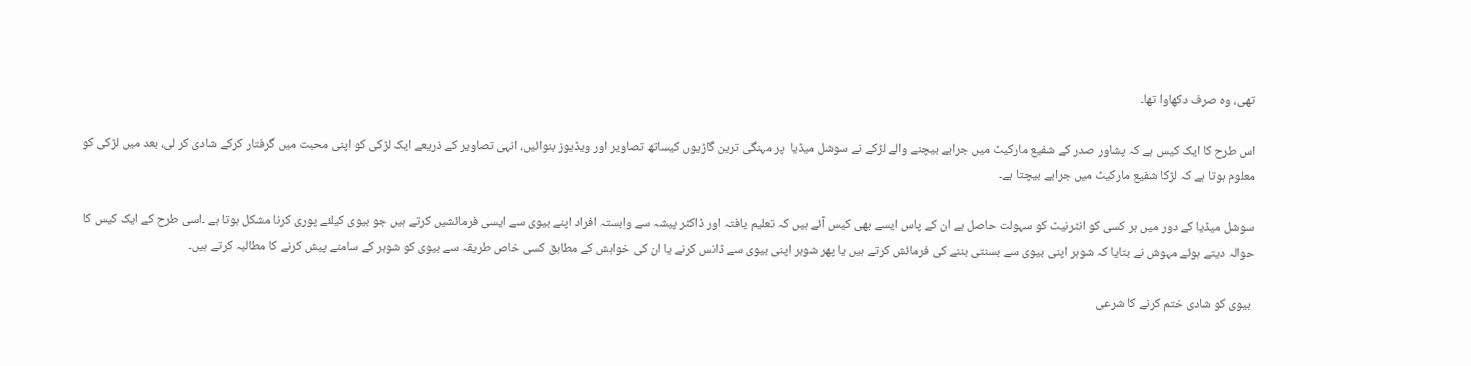تھی، وہ صرف دکھاوا تھا۔

اس طرح کا ایک کیس ہے کہ پشاور صدر کے شفیع مارکیٹ میں جرابے بیچنے والے لڑکے نے سوشل میڈیا  پر مہنگی ترین گاڑیوں کیساتھ تصاویر اور ویڈیوز بنوائیں، انہی تصاویر کے ذریعے ایک لڑکی کو اپنی محبت میں گرفتار کرکے شادی کر لی، بعد میں لڑکی کو معلوم ہوتا ہے کہ لڑکا شفیع مارکیٹ میں جرابے بیچتا ہے۔

سوشل میڈیا کے دور میں ہر کسی کو انٹرنیٹ کو سہولت حاصل ہے ان کے پاس ایسے بھی کیس آئے ہیں کہ تعلیم یافتہ اور ڈاکٹر پیشہ سے وابستہ افراد اپنے بیوی سے ایسی فرمائشیں کرتے ہیں جو بیوی کیلئے پوری کرنا مشکل ہوتا ہے ۔اسی طرح کے ایک کیس کا حوالہ دیتے ہوئے مہوش نے بتایا کہ شوہر اپنی بیوی سے بسنتی بننے کی فرمائش کرتے ہیں یا پھر شوہر اپنی بیوی سے ڈانس کرنے یا ان کی خواہش کے مطابق کسی خاص طریقہ سے بیوی کو شوہر کے سامنے پیش کرنے کا مطالبہ کرتے ہیں۔

 بیوی کو شادی ختم کرنے کا شرعی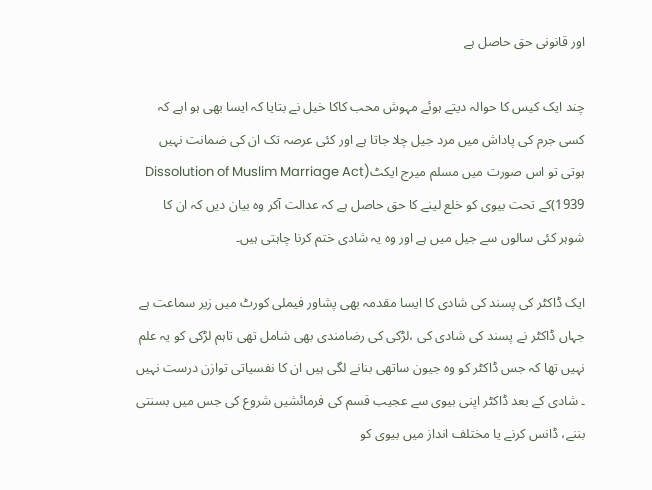اور قانونی حق حاصل ہے

چند ایک کیس کا حوالہ دیتے ہوئے مہوش محب کاکا خیل نے بتایا کہ ایسا بھی ہو اہے کہ کسی جرم کی پاداش میں مرد جیل چلا جاتا ہے اور کئی عرصہ تک ان کی ضمانت نہیں ہوتی تو اس صورت میں مسلم میرج ایکٹ(Dissolution of Muslim Marriage Act 1939)کے تحت بیوی کو خلع لینے کا حق حاصل ہے کہ عدالت آکر وہ بیان دیں کہ ان کا شوہر کئی سالوں سے جیل میں ہے اور وہ یہ شادی ختم کرنا چاہتی ہیں۔

ایک ڈاکٹر کی پسند کی شادی کا ایسا مقدمہ بھی پشاور فیملی کورٹ میں زیر سماعت ہے جہاں ڈاکٹر نے پسند کی شادی کی ،لڑکی کی رضامندی بھی شامل تھی تاہم لڑکی کو یہ علم نہیں تھا کہ جس ڈاکٹر کو وہ جیون ساتھی بنانے لگی ہیں ان کا نفسیاتی توازن درست نہیں ۔ شادی کے بعد ڈاکٹر اپنی بیوی سے عجیب قسم کی فرمائشیں شروع کی جس میں بسنتی بننے، ڈانس کرنے یا مختلف انداز میں بیوی کو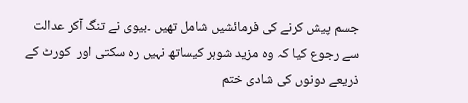جسم پیش کرنے کی فرمائشیں شامل تھیں ۔بیوی نے تنگ آکر عدالت سے رجوع کیا کہ وہ مزید شوہر کیساتھ نہیں رہ سکتی اور  کورٹ کے ذریعے دونوں کی شادی ختم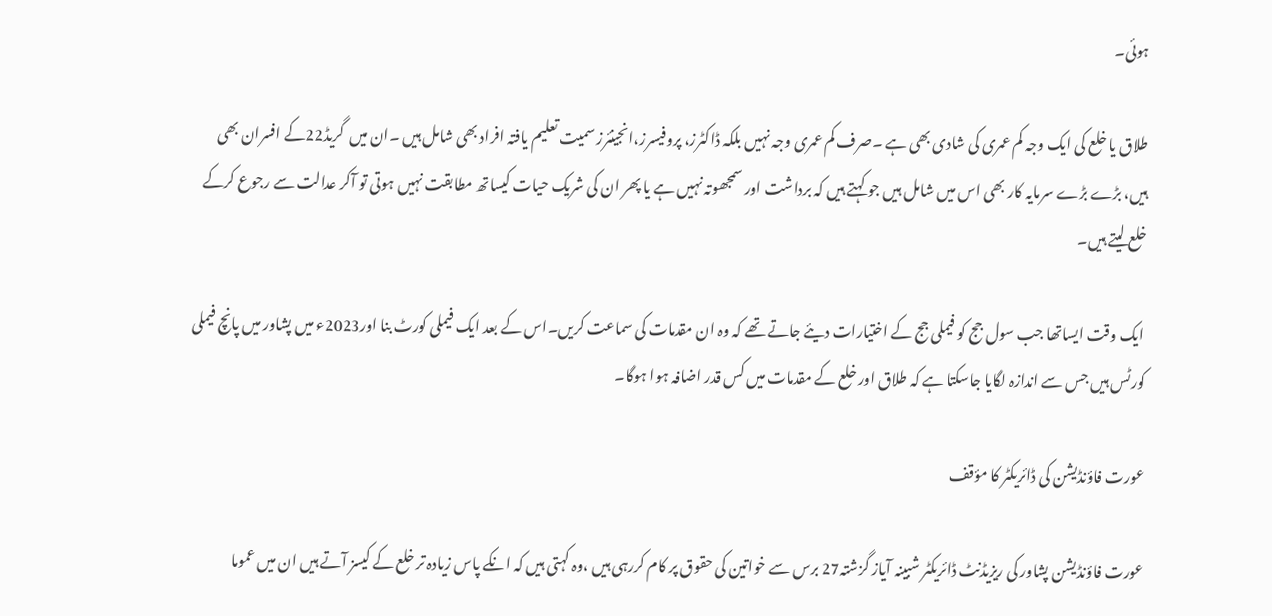ہوئی۔

طلاق یا خلع کی ایک وجہ کم عمری کی شادی بھی ہے ۔صرف کم عمری وجہ نہیں بلکہ ڈاکٹرز، پروفیسرز،انجینئرز سمیت تعلیم یافتہ افراد بھی شامل ہیں ۔ان میں  گریڈ22کے افسران بھی ہیں، بڑے بڑے سرمایہ کار بھی اس میں شامل ہیں جو کہتے ہیں کہ برداشت اور سمجھوتہ نہیں ہے یا پھر ان کی شریک حیات کیساتھ مطابقت نہیں ہوتی تو آکر عدالت سے رجوع کرکے خلع لیتے ہیں۔

 ایک وقت ایساتھا جب سول جج کو فیملی جج کے اختیارات دیئے جاتے تھے کہ وہ ان مقدمات کی سماعت کریں۔اس کے بعد ایک فیملی کورٹ بنا اور2023ء میں پشاور میں پانچ فیملی کورٹس ہیں جس سے اندازہ لگایا جاسکتا ہے کہ طلاق اور خلع کے مقدمات میں کس قدر اضافہ ہوا ہوگا۔

عورت فاؤنڈیشن کی ڈائریکٹر کا مؤقف

عورت فاؤنڈیشن پشاور کی ریزیڈنٹ ڈائریکٹر شبینہ آیاز گزشتہ27 برس سے خواتین کی حقوق پر کام کررہی ہیں ،وہ کہتی ہیں کہ انکے پاس زیادہ تر خلع کے کیسز آتے ہیں ان میں عموما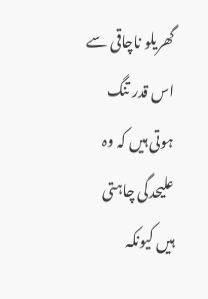گھریلو ناچاقی سے اس قدر تنگ ہوتی ہیں کہ وہ علیحدگی چاہتی ہیں کیونکہ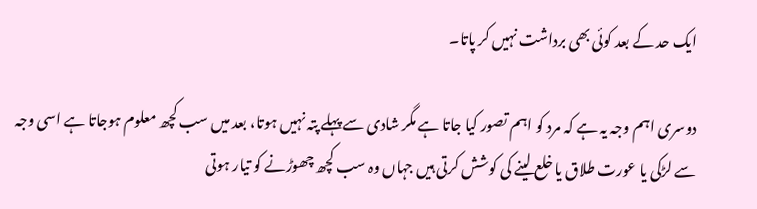ایک حد کے بعد کوئی بھی برداشت نہیں کر پاتا۔

دوسری اہم وجہ یہ ہے کہ مرد کو اہم تصور کیا جاتا ہے مگر شادی سے پہلے پتہ نہیں ہوتا، بعد میں سب کچھ معلوم ہوجاتا ہے اسی وجہ سے لڑکی یا عورت طلاق یا خلع لینے کی کوشش کرتی ہیں جہاں وہ سب کچھ چھوڑنے کو تیار ہوتی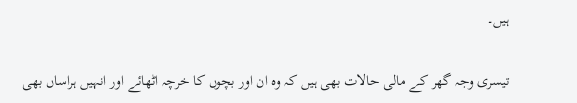ہیں۔

تیسری وجہ گھر کے مالی حالات بھی ہیں کہ وہ ان اور بچوں کا خرچہ اٹھائے اور انہیں ہراساں بھی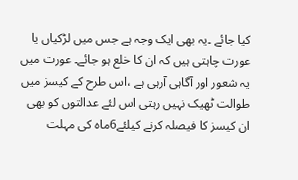کیا جائے ۔یہ بھی ایک وجہ ہے جس میں لڑکیاں یا عورت چاہتی ہیں کہ ان کا خلع ہو جائے۔ عورت میں یہ شعور اور آگاہی آرہی ہے ،اس طرح کے کیسز میں طوالت ٹھیک نہیں رہتی اس لئے عدالتوں کو بھی ان کیسز کا فیصلہ کرنے کیلئے6ماہ کی مہلت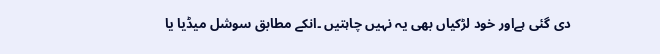دی گئی ہےاور خود لڑکیاں بھی یہ نہیں چاہتیں ۔انکے مطابق سوشل میڈیا یا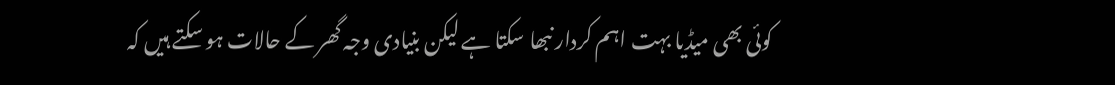کوئی بھی میڈیا بہت اہم کردار نبھا سکتا ہے لیکن بنیادی وجہ گھر کے حالات ہو سکتے ہیں کہ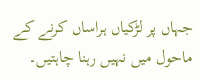جہاں پر لڑکیاں ہراساں کرنے کے ماحول میں نہیں رہنا چاہتیں۔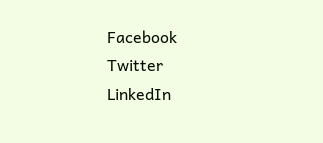Facebook
Twitter
LinkedIn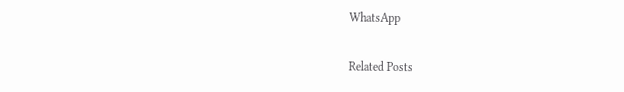WhatsApp

Related Posts